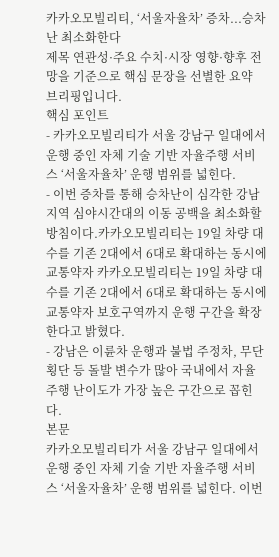카카오모빌리티, ‘서울자율차’ 증차...승차난 최소화한다
제목 연관성·주요 수치·시장 영향·향후 전망을 기준으로 핵심 문장을 선별한 요약 브리핑입니다.
핵심 포인트
- 카카오모빌리티가 서울 강남구 일대에서 운행 중인 자체 기술 기반 자율주행 서비스 ‘서울자율차’ 운행 범위를 넓힌다.
- 이번 증차를 통해 승차난이 심각한 강남 지역 심야시간대의 이동 공백을 최소화할 방침이다.카카오모빌리티는 19일 차량 대수를 기존 2대에서 6대로 확대하는 동시에 교통약자 카카오모빌리티는 19일 차량 대수를 기존 2대에서 6대로 확대하는 동시에 교통약자 보호구역까지 운행 구간을 확장한다고 밝혔다.
- 강남은 이륜차 운행과 불법 주정차, 무단횡단 등 돌발 변수가 많아 국내에서 자율주행 난이도가 가장 높은 구간으로 꼽힌다.
본문
카카오모빌리티가 서울 강남구 일대에서 운행 중인 자체 기술 기반 자율주행 서비스 ‘서울자율차’ 운행 범위를 넓힌다. 이번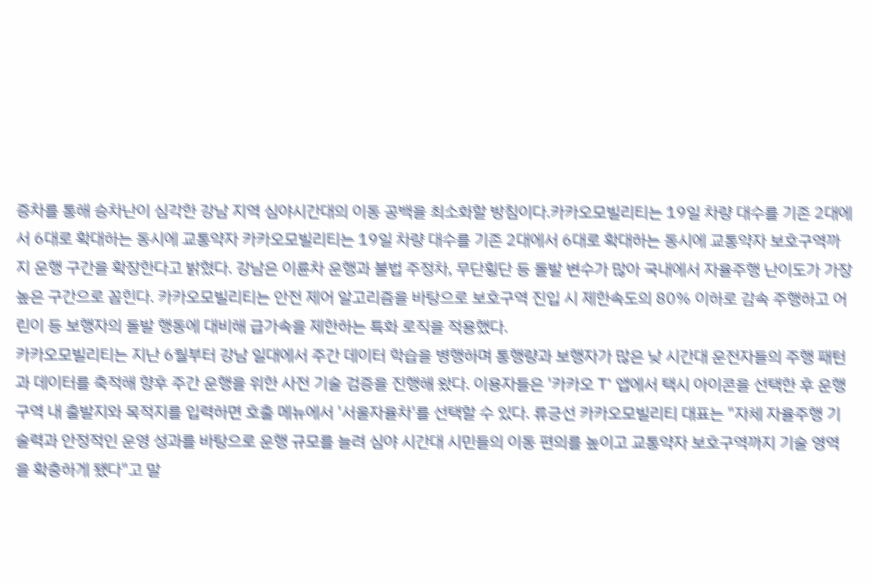증차를 통해 승차난이 심각한 강남 지역 심야시간대의 이동 공백을 최소화할 방침이다.카카오모빌리티는 19일 차량 대수를 기존 2대에서 6대로 확대하는 동시에 교통약자 카카오모빌리티는 19일 차량 대수를 기존 2대에서 6대로 확대하는 동시에 교통약자 보호구역까지 운행 구간을 확장한다고 밝혔다. 강남은 이륜차 운행과 불법 주정차, 무단횡단 등 돌발 변수가 많아 국내에서 자율주행 난이도가 가장 높은 구간으로 꼽힌다. 카카오모빌리티는 안전 제어 알고리즘을 바탕으로 보호구역 진입 시 제한속도의 80% 이하로 감속 주행하고 어린이 등 보행자의 돌발 행동에 대비해 급가속을 제한하는 특화 로직을 적용했다.
카카오모빌리티는 지난 6월부터 강남 일대에서 주간 데이터 학습을 병행하며 통행량과 보행자가 많은 낮 시간대 운전자들의 주행 패턴과 데이터를 축적해 향후 주간 운행을 위한 사전 기술 검증을 진행해 왔다. 이용자들은 '카카오 T' 앱에서 택시 아이콘을 선택한 후 운행 구역 내 출발지와 목적지를 입력하면 호출 메뉴에서 '서울자율차'를 선택할 수 있다. 류긍선 카카오모빌리티 대표는 "자체 자율주행 기술력과 안정적인 운영 성과를 바탕으로 운행 규모를 늘려 심야 시간대 시민들의 이동 편의를 높이고 교통약자 보호구역까지 기술 영역을 확충하게 됐다"고 말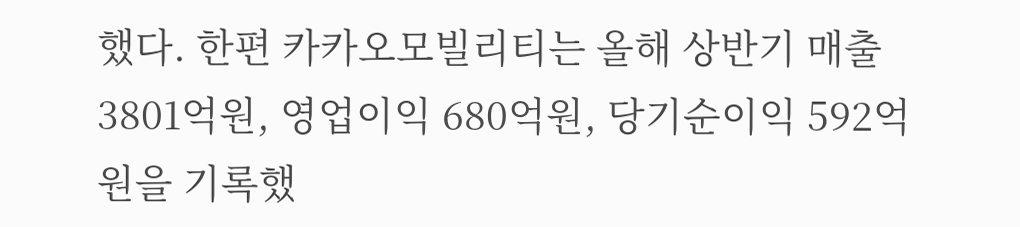했다. 한편 카카오모빌리티는 올해 상반기 매출 3801억원, 영업이익 680억원, 당기순이익 592억원을 기록했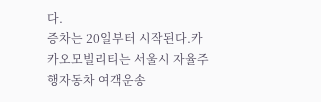다.
증차는 20일부터 시작된다.카카오모빌리티는 서울시 자율주행자동차 여객운송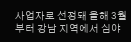사업자로 선정돼 올해 3월부터 강남 지역에서 심야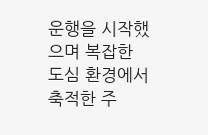운행을 시작했으며 복잡한 도심 환경에서 축적한 주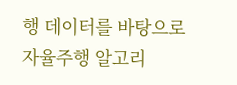행 데이터를 바탕으로 자율주행 알고리